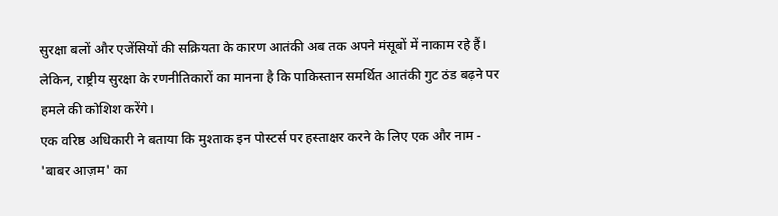सुरक्षा बलों और एजेंसियों की सक्रियता के कारण आतंकी अब तक अपने मंसूबों में नाकाम रहे हैं। लेकिन, राष्ट्रीय सुरक्षा के रणनीतिकारों का मानना है कि पाकिस्तान समर्थित आतंकी गुट ठंड बढ़ने पर हमले की कोशिश करेंगे।
एक वरिष्ठ अधिकारी ने बताया कि मुश्ताक इन पोस्टर्स पर हस्ताक्षर करने के लिए एक और नाम - 'बाबर आज़म' का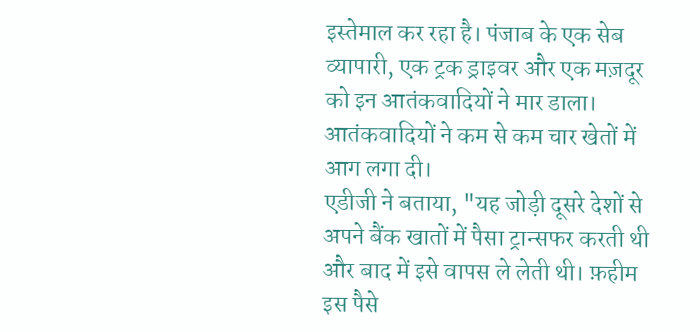इस्तेमाल कर रहा है। पंजाब के एक सेब व्यापारी, एक ट्रक ड्राइवर और एक मज़दूर को इन आतंकवादियों ने मार डाला। आतंकवादियों ने कम से कम चार खेतों में आग लगा दी।
एडीजी ने बताया, "यह जोड़ी दूसरे देशों से अपने बैंक खातों में पैसा ट्रान्सफर करती थी और बाद में इसे वापस ले लेती थी। फ़हीम इस पैसे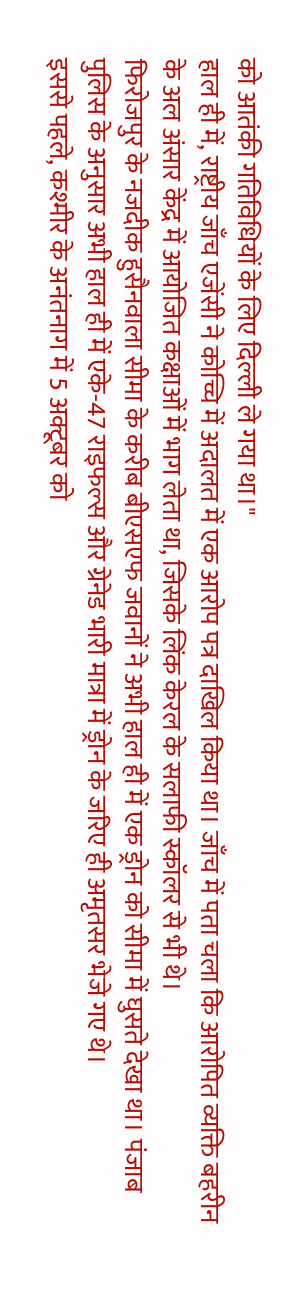को आतंकी गतिविधियों के लिए दिल्ली ले गया था।"
हाल ही में, राष्ट्रीय जाँच एजेंसी ने कोच्चि में अदालत में एक आरोप पत्र दाखिल किया था। जाँच में पता चला कि आरोपित व्यक्ति बहरीन के अल अंसार केंद्र में आयोजित कक्षाओं में भाग लेता था, जिसके लिंक केरल के सलाफी स्कॉलर से भी थे।
फिरोजपुर के नजदीक हुसैनवाला सीमा के करीब बीएसएफ जवानों ने अभी हाल ही में एक ड्रोन को सीमा में घुसते देखा था। पंजाब पुलिस के अनुसार अभी हाल ही में एके-47 राइफल्स और ग्रेनेड भारी मात्रा में ड्रोन के जरिए ही अमृतसर भेजे गए थे।
इससे पहले, कश्मीर के अनंतनाग में 5 अक्टूबर को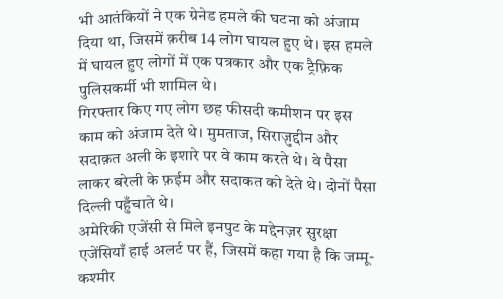भी आतंकियों ने एक ग्रेनेड हमले की घटना को अंजाम दिया था, जिसमें क़रीब 14 लोग घायल हुए थे। इस हमले में घायल हुए लोगों में एक पत्रकार और एक ट्रैफ़िक पुलिसकर्मी भी शामिल थे।
गिरफ्तार किए गए लोग छह फीसदी कमीशन पर इस काम को अंजाम देते थे। मुमताज, सिराज़ुद्दीन और सदाक़त अली के इशारे पर वे काम करते थे। वे पैसा लाकर बरेली के फ़ईम और सदाकत को देते थे। दोनों पैसा दिल्ली पहुँचाते थे।
अमेरिकी एजेंसी से मिले इनपुट के मद्देनज़र सुरक्षा एजेंसियाँ हाई अलर्ट पर हैं, जिसमें कहा गया है कि जम्मू-कश्मीर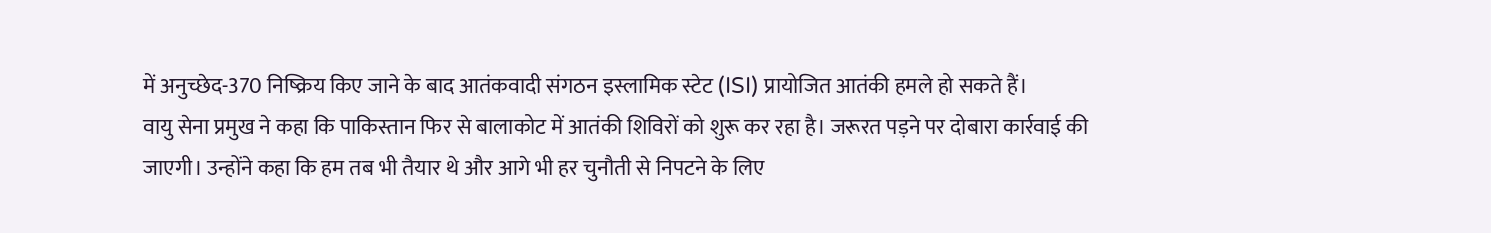में अनुच्छेद-370 निष्क्रिय किए जाने के बाद आतंकवादी संगठन इस्लामिक स्टेट (ISI) प्रायोजित आतंकी हमले हो सकते हैं।
वायु सेना प्रमुख ने कहा कि पाकिस्तान फिर से बालाकोट में आतंकी शिविरों को शुरू कर रहा है। जरूरत पड़ने पर दोबारा कार्रवाई की जाएगी। उन्होंने कहा कि हम तब भी तैयार थे और आगे भी हर चुनौती से निपटने के लिए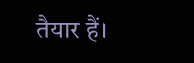तैयार हैं।